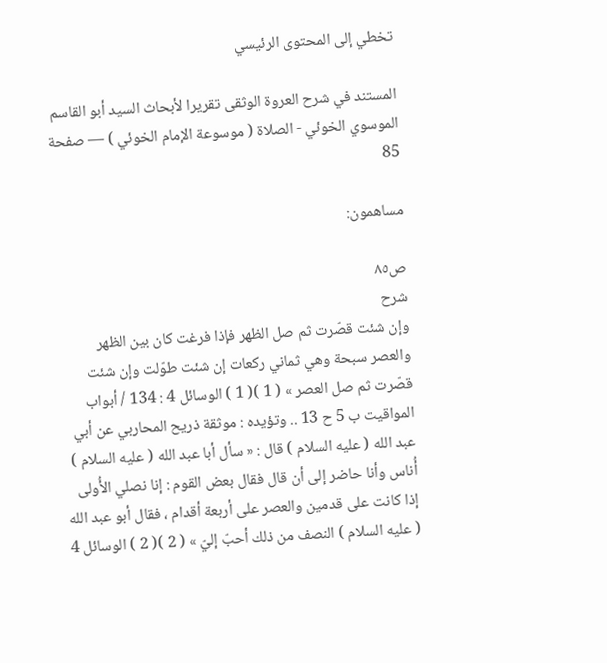تخطي إلى المحتوى الرئيسي

المستند في شرح العروة الوثقى تقريرا لأبحاث السيد أبو القاسم الموسوي الخوئي - الصلاة ( موسوعة الإمام الخوئي ) — صفحة 85

مساهمون:

ص٨٥
شرح
وإن شئت قصّرت ثم صل الظهر فإذا فرغت كان بين الظهر والعصر سبحة وهي ثماني ركعات إن شئت طوّلت وإن شئت قصّرت ثم صل العصر » ( 1 )( 1 ) الوسائل 4 : 134 / أبواب المواقيت ب 5 ح 13 .. وتؤيده : موثقة ذريح المحاربي عن أبي عبد الله ( عليه السلام ) قال : « سأل أبا عبد الله ( عليه السلام ) أُناس وأنا حاضر إلى أن قال فقال بعض القوم : إنا نصلي الأُولى إذا كانت على قدمين والعصر على أربعة أقدام ، فقال أبو عبد الله ( عليه السلام ) النصف من ذلك أحبّ إليّ » ( 2 )( 2 ) الوسائل 4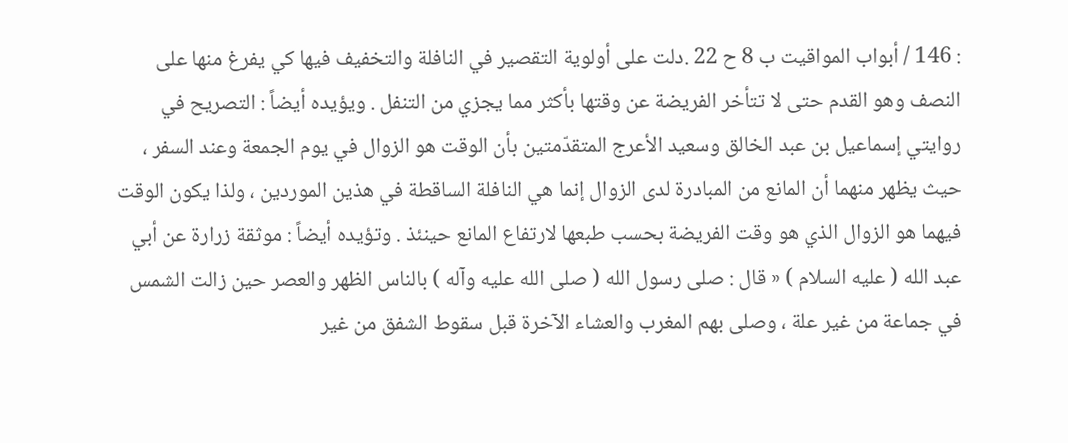: 146 / أبواب المواقيت ب 8 ح 22 .دلت على أولوية التقصير في النافلة والتخفيف فيها كي يفرغ منها على النصف وهو القدم حتى لا تتأخر الفريضة عن وقتها بأكثر مما يجزي من التنفل . ويؤيده أيضاً : التصريح في روايتي إسماعيل بن عبد الخالق وسعيد الأعرج المتقدّمتين بأن الوقت هو الزوال في يوم الجمعة وعند السفر ، حيث يظهر منهما أن المانع من المبادرة لدى الزوال إنما هي النافلة الساقطة في هذين الموردين ، ولذا يكون الوقت فيهما هو الزوال الذي هو وقت الفريضة بحسب طبعها لارتفاع المانع حينئذ . وتؤيده أيضاً : موثقة زرارة عن أبي عبد الله ( عليه السلام ) « قال : صلى رسول الله ( صلى الله عليه وآله ) بالناس الظهر والعصر حين زالت الشمس في جماعة من غير علة ، وصلى بهم المغرب والعشاء الآخرة قبل سقوط الشفق من غير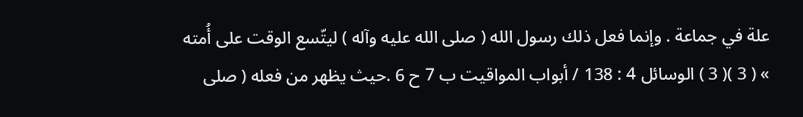علة في جماعة . وإنما فعل ذلك رسول الله ( صلى الله عليه وآله ) ليتّسع الوقت على أُمته » ( 3 )( 3 ) الوسائل 4 : 138 / أبواب المواقيت ب 7 ح 6 .حيث يظهر من فعله ( صلى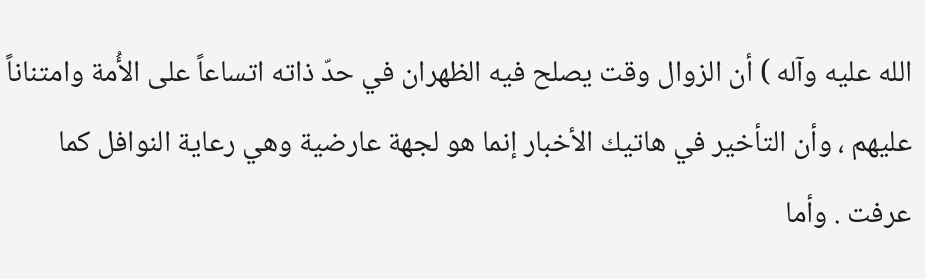الله عليه وآله ) أن الزوال وقت يصلح فيه الظهران في حدّ ذاته اتساعاً على الأُمة وامتناناً عليهم ، وأن التأخير في هاتيك الأخبار إنما هو لجهة عارضية وهي رعاية النوافل كما عرفت . وأما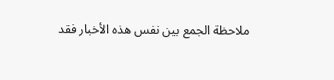ملاحظة الجمع بين نفس هذه الأخبار فقد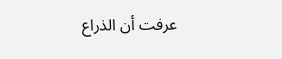عرفت أن الذراع